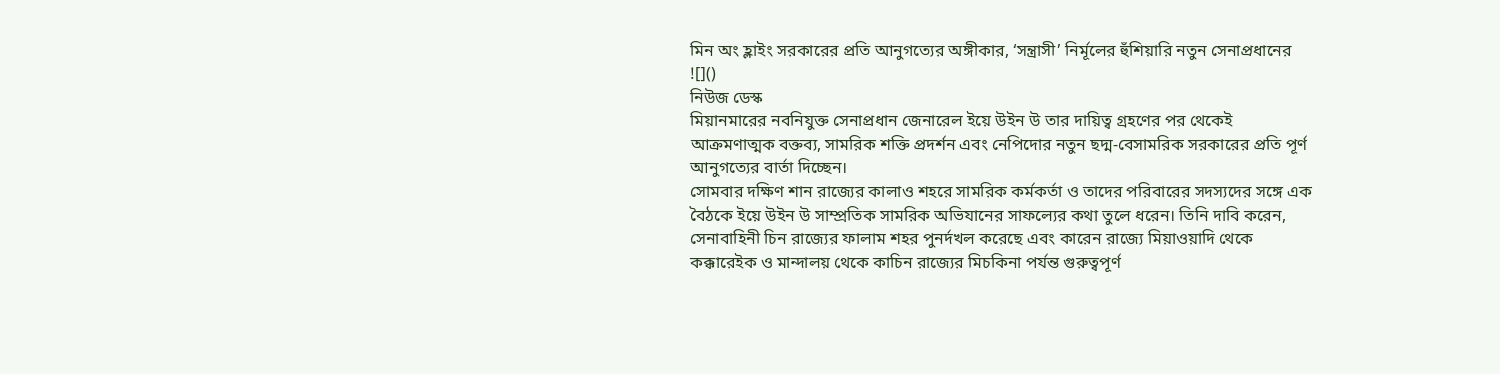মিন অং হ্লাইং সরকারের প্রতি আনুগত্যের অঙ্গীকার, ‘সন্ত্রাসী’ নির্মূলের হুঁশিয়ারি নতুন সেনাপ্রধানের
![]()
নিউজ ডেস্ক
মিয়ানমারের নবনিযুক্ত সেনাপ্রধান জেনারেল ইয়ে উইন উ তার দায়িত্ব গ্রহণের পর থেকেই আক্রমণাত্মক বক্তব্য, সামরিক শক্তি প্রদর্শন এবং নেপিদোর নতুন ছদ্ম-বেসামরিক সরকারের প্রতি পূর্ণ আনুগত্যের বার্তা দিচ্ছেন।
সোমবার দক্ষিণ শান রাজ্যের কালাও শহরে সামরিক কর্মকর্তা ও তাদের পরিবারের সদস্যদের সঙ্গে এক বৈঠকে ইয়ে উইন উ সাম্প্রতিক সামরিক অভিযানের সাফল্যের কথা তুলে ধরেন। তিনি দাবি করেন, সেনাবাহিনী চিন রাজ্যের ফালাম শহর পুনর্দখল করেছে এবং কারেন রাজ্যে মিয়াওয়াদি থেকে কক্কারেইক ও মান্দালয় থেকে কাচিন রাজ্যের মিচকিনা পর্যন্ত গুরুত্বপূর্ণ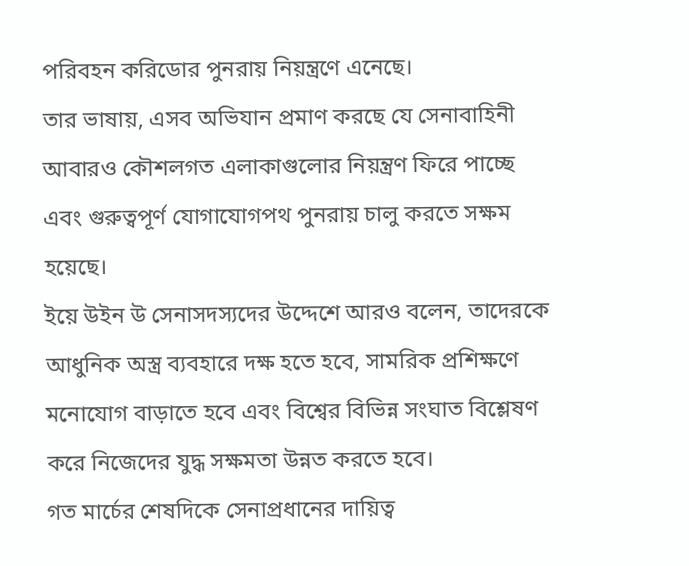পরিবহন করিডোর পুনরায় নিয়ন্ত্রণে এনেছে।
তার ভাষায়, এসব অভিযান প্রমাণ করছে যে সেনাবাহিনী আবারও কৌশলগত এলাকাগুলোর নিয়ন্ত্রণ ফিরে পাচ্ছে এবং গুরুত্বপূর্ণ যোগাযোগপথ পুনরায় চালু করতে সক্ষম হয়েছে।
ইয়ে উইন উ সেনাসদস্যদের উদ্দেশে আরও বলেন, তাদেরকে আধুনিক অস্ত্র ব্যবহারে দক্ষ হতে হবে, সামরিক প্রশিক্ষণে মনোযোগ বাড়াতে হবে এবং বিশ্বের বিভিন্ন সংঘাত বিশ্লেষণ করে নিজেদের যুদ্ধ সক্ষমতা উন্নত করতে হবে।
গত মার্চের শেষদিকে সেনাপ্রধানের দায়িত্ব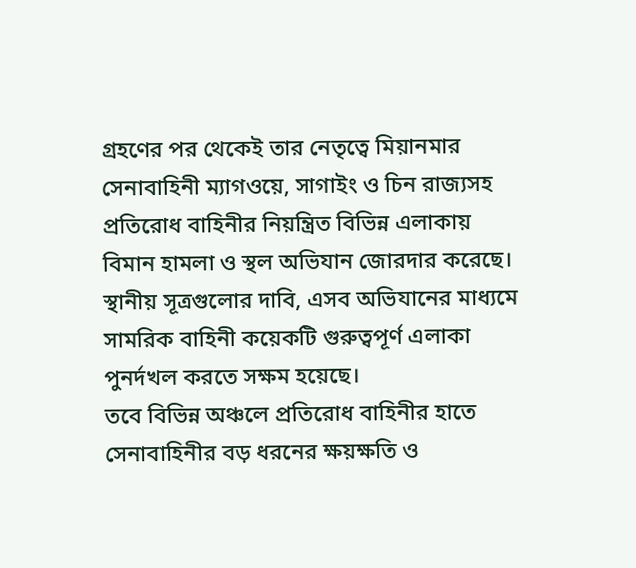গ্রহণের পর থেকেই তার নেতৃত্বে মিয়ানমার সেনাবাহিনী ম্যাগওয়ে, সাগাইং ও চিন রাজ্যসহ প্রতিরোধ বাহিনীর নিয়ন্ত্রিত বিভিন্ন এলাকায় বিমান হামলা ও স্থল অভিযান জোরদার করেছে। স্থানীয় সূত্রগুলোর দাবি, এসব অভিযানের মাধ্যমে সামরিক বাহিনী কয়েকটি গুরুত্বপূর্ণ এলাকা পুনর্দখল করতে সক্ষম হয়েছে।
তবে বিভিন্ন অঞ্চলে প্রতিরোধ বাহিনীর হাতে সেনাবাহিনীর বড় ধরনের ক্ষয়ক্ষতি ও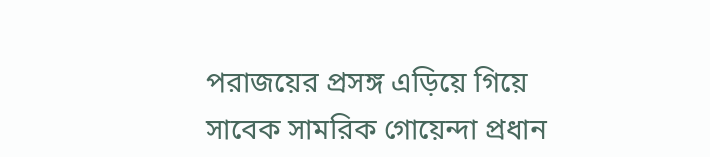পরাজয়ের প্রসঙ্গ এড়িয়ে গিয়ে সাবেক সামরিক গোয়েন্দা প্রধান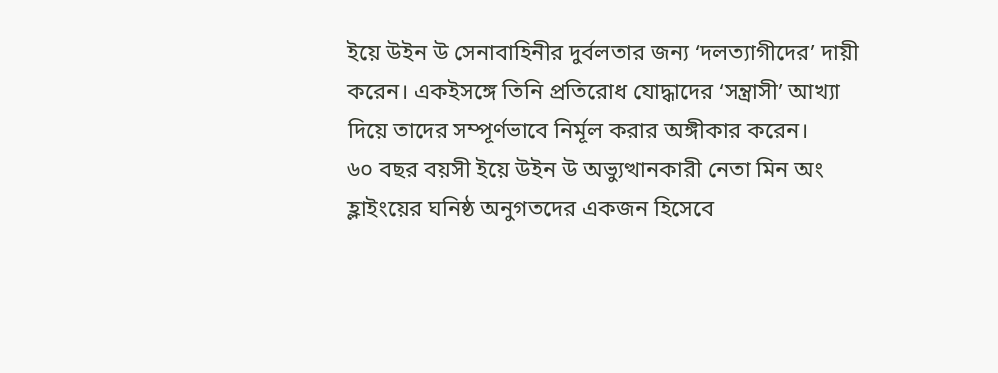ইয়ে উইন উ সেনাবাহিনীর দুর্বলতার জন্য ‘দলত্যাগীদের’ দায়ী করেন। একইসঙ্গে তিনি প্রতিরোধ যোদ্ধাদের ‘সন্ত্রাসী’ আখ্যা দিয়ে তাদের সম্পূর্ণভাবে নির্মূল করার অঙ্গীকার করেন।
৬০ বছর বয়সী ইয়ে উইন উ অভ্যুত্থানকারী নেতা মিন অং হ্লাইংয়ের ঘনিষ্ঠ অনুগতদের একজন হিসেবে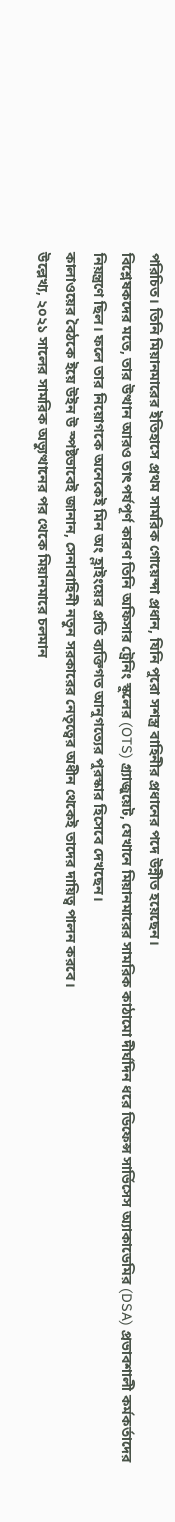পরিচিত। তিনি মিয়ানমারের ইতিহাসে প্রথম সামরিক গোয়েন্দা প্রধান, যিনি পুরো সশস্ত্র বাহিনীর প্রধানের পদে উন্নীত হয়েছেন।
বিশ্লেষকদের মতে, তার উত্থান আরও তাৎপর্যপূর্ণ কারণ তিনি অফিসার ট্রেনিং স্কুলের (OTS) গ্র্যাজুয়েট, যেখানে মিয়ানমারের সামরিক কাঠামো দীর্ঘদিন ধরে ডিফেন্স সার্ভিসেস অ্যাকাডেমির (DSA) প্রভাবশালী কর্মকর্তাদের নিয়ন্ত্রণে ছিল। ফলে তার নিয়োগকে অনেকেই মিন অং হ্লাইংয়ের প্রতি ব্যক্তিগত আনুগত্যের পুরস্কার হিসেবে দেখছেন।
কালাওয়ের বৈঠকে ইয়ে উইন উ স্পষ্টভাবেই জানান, সেনাবাহিনী নতুন সরকারের নেতৃত্বের অধীন থেকেই তাদের দায়িত্ব পালন করবে।
উল্লেখ্য, ২০২১ সালের সামরিক অভ্যুত্থানের পর থেকে মিয়ানমারে চলমান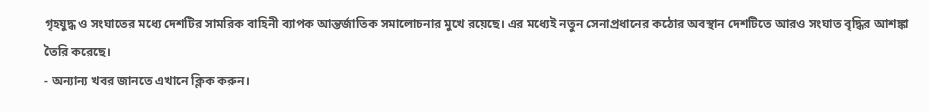গৃহযুদ্ধ ও সংঘাতের মধ্যে দেশটির সামরিক বাহিনী ব্যাপক আন্তর্জাতিক সমালোচনার মুখে রয়েছে। এর মধ্যেই নতুন সেনাপ্রধানের কঠোর অবস্থান দেশটিতে আরও সংঘাত বৃদ্ধির আশঙ্কা তৈরি করেছে।
- অন্যান্য খবর জানতে এখানে ক্লিক করুন।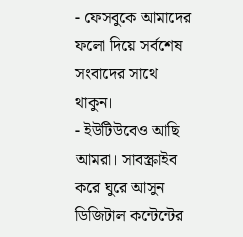- ফেসবুকে আমাদের ফলো দিয়ে সর্বশেষ সংবাদের সাথে থাকুন।
- ইউটিউবেও আছি আমরা। সাবস্ক্রাইব করে ঘুরে আসুন ডিজিটাল কন্টেন্টের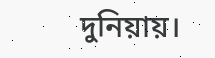দুনিয়ায়।